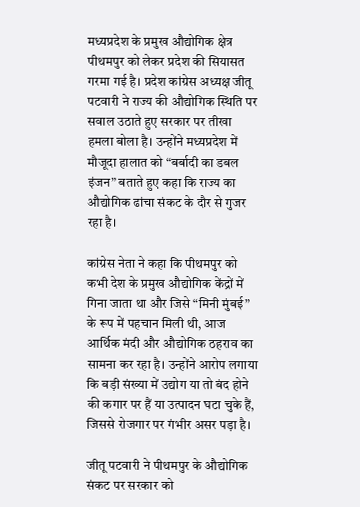मध्यप्रदेश के प्रमुख औद्योगिक क्षेत्र पीथमपुर को लेकर प्रदेश की सियासत गरमा गई है। प्रदेश कांग्रेस अध्यक्ष जीतू पटवारी ने राज्य की औद्योगिक स्थिति पर सवाल उठाते हुए सरकार पर तीखा हमला बोला है। उन्होंने मध्यप्रदेश में मौजूदा हालात को “बर्बादी का डबल इंजन” बताते हुए कहा कि राज्य का औद्योगिक ढांचा संकट के दौर से गुजर रहा है।

कांग्रेस नेता ने कहा कि पीथमपुर को कभी देश के प्रमुख औद्योगिक केंद्रों में गिना जाता था और जिसे “मिनी मुंबई” के रूप में पहचान मिली थी, आज आर्थिक मंदी और औद्योगिक ठहराव का सामना कर रहा है। उन्होंने आरोप लगाया कि बड़ी संख्या में उद्योग या तो बंद होने की कगार पर हैं या उत्पादन घटा चुके हैं, जिससे रोजगार पर गंभीर असर पड़ा है।

जीतू पटवारी ने पीथमपुर के औद्योगिक संकट पर सरकार को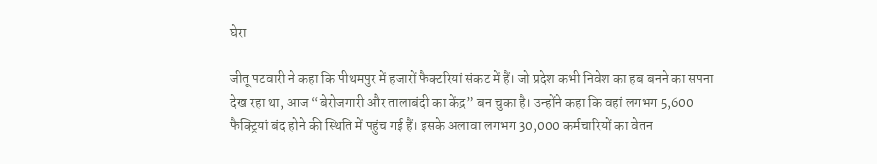घेरा

जीतू पटवारी ने कहा कि पीथमपुर में हजारों फैक्टरियां संकट में हैं। जो प्रदेश कभी निवेश का हब बनने का सपना देख रहा था, आज “बेरोजगारी और तालाबंदी का केंद्र” बन चुका है। उन्होंने कहा कि वहां लगभग 5,600 फैक्ट्रियां बंद होने की स्थिति में पहुंच गई हैं। इसके अलावा लगभग 30,000 कर्मचारियों का वेतन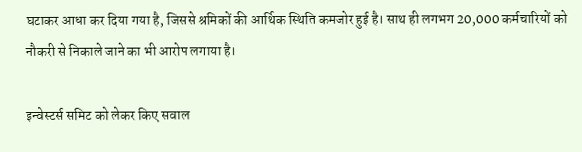घटाकर आधा कर दिया गया है, जिससे श्रमिकों की आर्थिक स्थिति कमजोर हुई है। साथ ही लगभग 20,000 कर्मचारियों को नौकरी से निकाले जाने का भी आरोप लगाया है।

इन्वेस्टर्स समिट को लेकर किए सवाल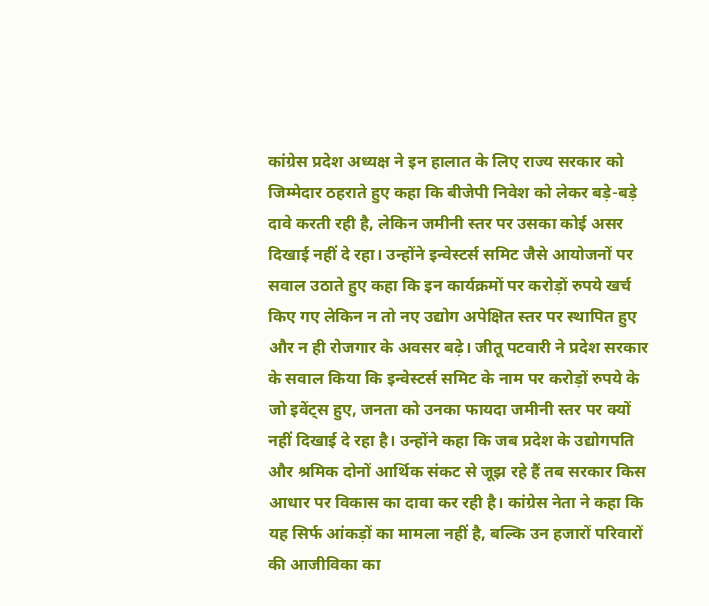कांग्रेस प्रदेश अध्यक्ष ने इन हालात के लिए राज्य सरकार को जिम्मेदार ठहराते हुए कहा कि बीजेपी निवेश को लेकर बड़े-बड़े दावे करती रही है, लेकिन जमीनी स्तर पर उसका कोई असर दिखाई नहीं दे रहा। उन्होंने इन्वेस्टर्स समिट जैसे आयोजनों पर सवाल उठाते हुए कहा कि इन कार्यक्रमों पर करोड़ों रुपये खर्च किए गए लेकिन न तो नए उद्योग अपेक्षित स्तर पर स्थापित हुए और न ही रोजगार के अवसर बढ़े। जीतू पटवारी ने प्रदेश सरकार के सवाल किया कि इन्वेस्टर्स समिट के नाम पर करोड़ों रुपये के जो इवेंट्स हुए, जनता को उनका फायदा जमीनी स्तर पर क्यों नहीं दिखाई दे रहा है। उन्होंने कहा कि जब प्रदेश के उद्योगपति और श्रमिक दोनों आर्थिक संकट से जूझ रहे हैं तब सरकार किस आधार पर विकास का दावा कर रही है। कांग्रेस नेता ने कहा कि यह सिर्फ आंकड़ों का मामला नहीं है, बल्कि उन हजारों परिवारों की आजीविका का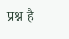प्रश्न है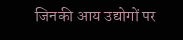जिनकी आय उद्योगों पर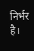निर्भर है।